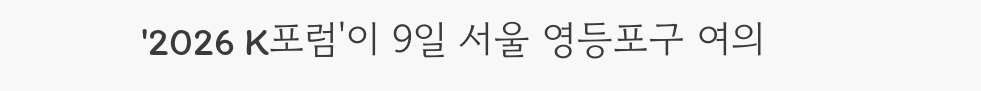'2026 K포럼'이 9일 서울 영등포구 여의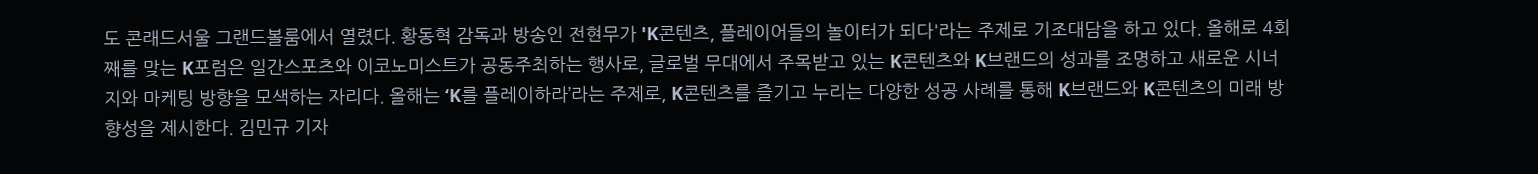도 콘래드서울 그랜드볼룸에서 열렸다. 황동혁 감독과 방송인 전현무가 'K콘텐츠, 플레이어들의 놀이터가 되다'라는 주제로 기조대담을 하고 있다. 올해로 4회째를 맞는 K포럼은 일간스포츠와 이코노미스트가 공동주최하는 행사로, 글로벌 무대에서 주목받고 있는 K콘텐츠와 K브랜드의 성과를 조명하고 새로운 시너지와 마케팅 방향을 모색하는 자리다. 올해는 ‘K를 플레이하라’라는 주제로, K콘텐츠를 즐기고 누리는 다양한 성공 사례를 통해 K브랜드와 K콘텐츠의 미래 방향성을 제시한다. 김민규 기자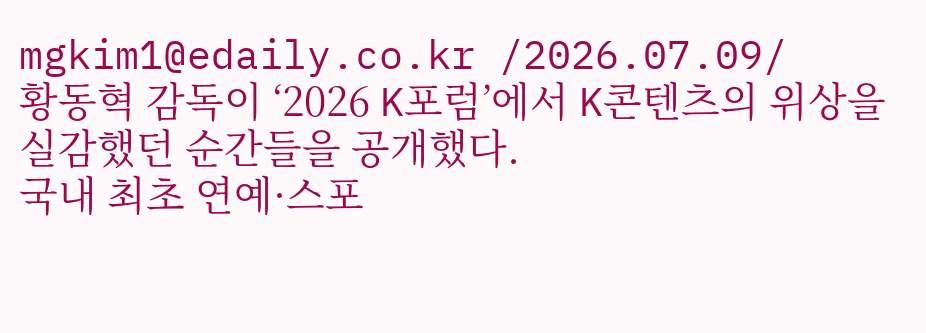mgkim1@edaily.co.kr /2026.07.09/
황동혁 감독이 ‘2026 K포럼’에서 K콘텐츠의 위상을 실감했던 순간들을 공개했다.
국내 최초 연예·스포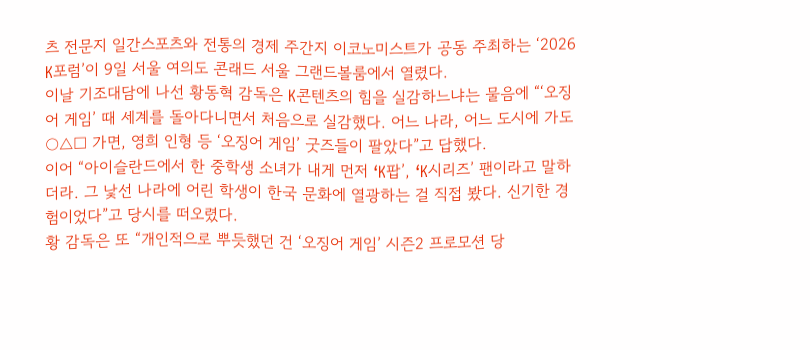츠 전문지 일간스포츠와 전통의 경제 주간지 이코노미스트가 공동 주최하는 ‘2026 K포럼’이 9일 서울 여의도 콘래드 서울 그랜드볼룸에서 열렸다.
이날 기조대담에 나선 황동혁 감독은 K콘텐츠의 힘을 실감하느냐는 물음에 “‘오징어 게임’ 때 세계를 돌아다니면서 처음으로 실감했다. 어느 나라, 어느 도시에 가도 ○△□ 가면, 영희 인형 등 ‘오징어 게임’ 굿즈들이 팔았다”고 답했다.
이어 “아이슬란드에서 한 중학생 소녀가 내게 먼저 ‘K팝’, ‘K시리즈’ 팬이라고 말하더라. 그 낯선 나라에 어린 학생이 한국 문화에 열광하는 걸 직접 봤다. 신기한 경험이었다”고 당시를 떠오렸다.
황 감독은 또 “개인적으로 뿌듯했던 건 ‘오징어 게임’ 시즌2 프로모션 당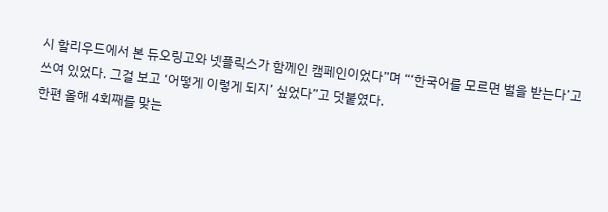시 할리우드에서 본 듀오링고와 넷플릭스가 함께인 캠페인이었다”며 “‘한국어를 모르면 벌을 받는다’고 쓰여 있었다. 그걸 보고 ‘어떻게 이렇게 되지’ 싶었다”고 덧붙였다.
한편 올해 4회째를 맞는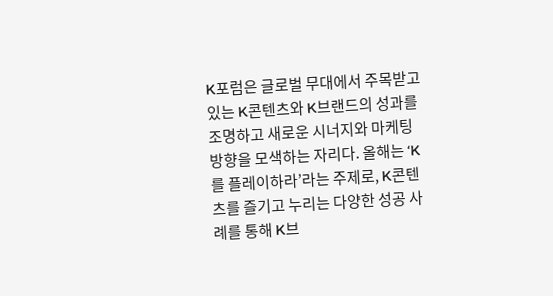K포럼은 글로벌 무대에서 주목받고 있는 K콘텐츠와 K브랜드의 성과를 조명하고 새로운 시너지와 마케팅 방향을 모색하는 자리다. 올해는 ‘K를 플레이하라’라는 주제로, K콘텐츠를 즐기고 누리는 다양한 성공 사례를 통해 K브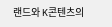랜드와 K콘텐츠의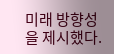미래 방향성을 제시했다.